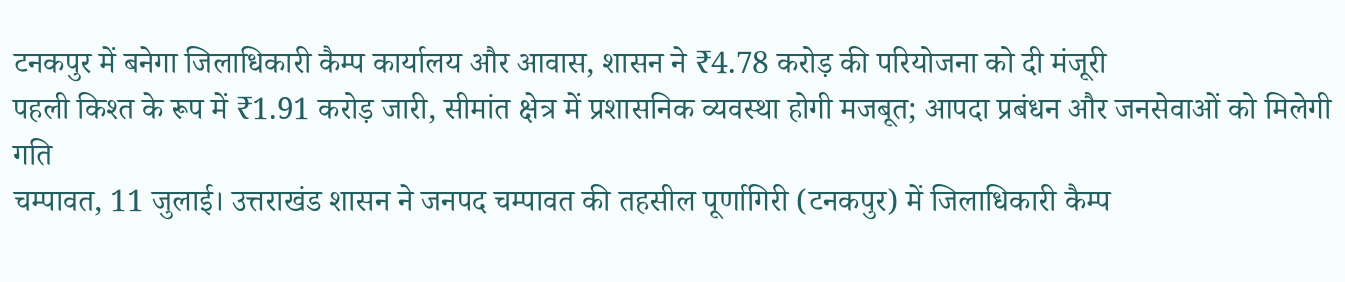टनकपुर में बनेगा जिलाधिकारी कैम्प कार्यालय और आवास, शासन ने ₹4.78 करोड़ की परियोजना को दी मंजूरी
पहली किश्त के रूप में ₹1.91 करोड़ जारी, सीमांत क्षेत्र में प्रशासनिक व्यवस्था होगी मजबूत; आपदा प्रबंधन और जनसेवाओं को मिलेगी गति
चम्पावत, 11 जुलाई। उत्तराखंड शासन ने जनपद चम्पावत की तहसील पूर्णागिरी (टनकपुर) में जिलाधिकारी कैम्प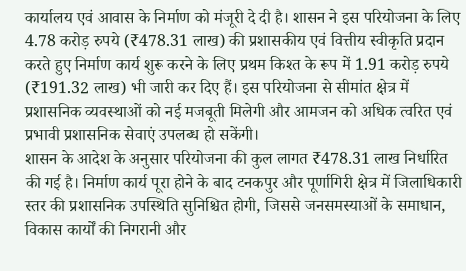कार्यालय एवं आवास के निर्माण को मंजूरी दे दी है। शासन ने इस परियोजना के लिए 4.78 करोड़ रुपये (₹478.31 लाख) की प्रशासकीय एवं वित्तीय स्वीकृति प्रदान करते हुए निर्माण कार्य शुरू करने के लिए प्रथम किश्त के रूप में 1.91 करोड़ रुपये (₹191.32 लाख) भी जारी कर दिए हैं। इस परियोजना से सीमांत क्षेत्र में प्रशासनिक व्यवस्थाओं को नई मजबूती मिलेगी और आमजन को अधिक त्वरित एवं प्रभावी प्रशासनिक सेवाएं उपलब्ध हो सकेंगी।
शासन के आदेश के अनुसार परियोजना की कुल लागत ₹478.31 लाख निर्धारित की गई है। निर्माण कार्य पूरा होने के बाद टनकपुर और पूर्णागिरी क्षेत्र में जिलाधिकारी स्तर की प्रशासनिक उपस्थिति सुनिश्चित होगी, जिससे जनसमस्याओं के समाधान, विकास कार्यों की निगरानी और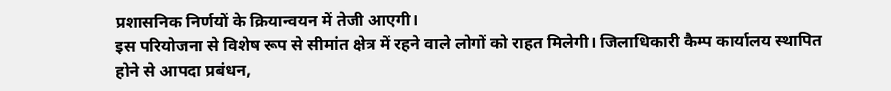प्रशासनिक निर्णयों के क्रियान्वयन में तेजी आएगी।
इस परियोजना से विशेष रूप से सीमांत क्षेत्र में रहने वाले लोगों को राहत मिलेगी। जिलाधिकारी कैम्प कार्यालय स्थापित होने से आपदा प्रबंधन,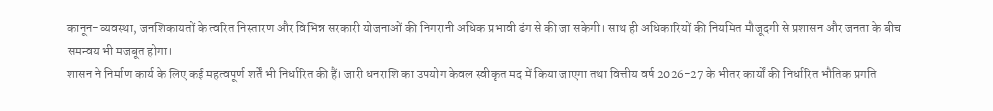कानून-व्यवस्था, जनशिकायतों के त्वरित निस्तारण और विभिन्न सरकारी योजनाओं की निगरानी अधिक प्रभावी ढंग से की जा सकेगी। साथ ही अधिकारियों की नियमित मौजूदगी से प्रशासन और जनता के बीच समन्वय भी मजबूत होगा।
शासन ने निर्माण कार्य के लिए कई महत्वपूर्ण शर्तें भी निर्धारित की हैं। जारी धनराशि का उपयोग केवल स्वीकृत मद में किया जाएगा तथा वित्तीय वर्ष 2026-27 के भीतर कार्यों की निर्धारित भौतिक प्रगति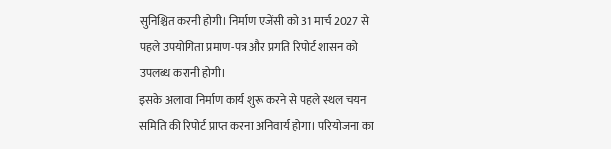सुनिश्चित करनी होगी। निर्माण एजेंसी को 31 मार्च 2027 से पहले उपयोगिता प्रमाण-पत्र और प्रगति रिपोर्ट शासन को उपलब्ध करानी होगी।
इसके अलावा निर्माण कार्य शुरू करने से पहले स्थल चयन समिति की रिपोर्ट प्राप्त करना अनिवार्य होगा। परियोजना का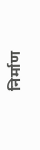निर्माण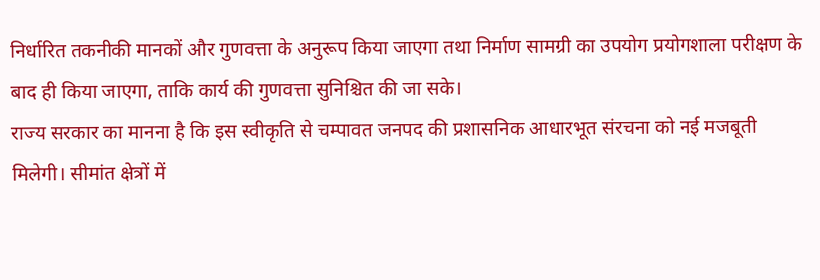निर्धारित तकनीकी मानकों और गुणवत्ता के अनुरूप किया जाएगा तथा निर्माण सामग्री का उपयोग प्रयोगशाला परीक्षण के बाद ही किया जाएगा, ताकि कार्य की गुणवत्ता सुनिश्चित की जा सके।
राज्य सरकार का मानना है कि इस स्वीकृति से चम्पावत जनपद की प्रशासनिक आधारभूत संरचना को नई मजबूती मिलेगी। सीमांत क्षेत्रों में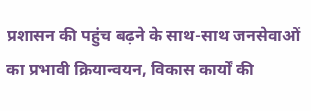प्रशासन की पहुंच बढ़ने के साथ-साथ जनसेवाओं का प्रभावी क्रियान्वयन, विकास कार्यों की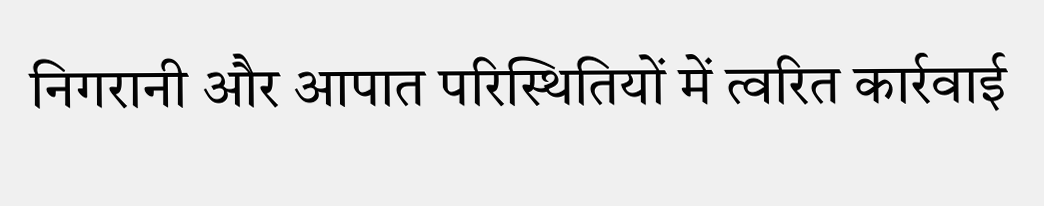निगरानी और आपात परिस्थितियों में त्वरित कार्रवाई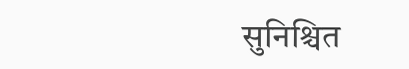सुनिश्चित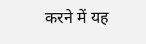करने में यह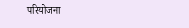परियोजना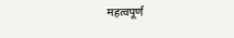महत्वपूर्ण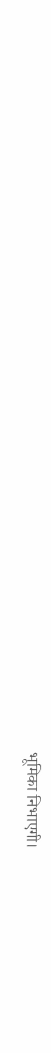भूमिका निभाएगी।